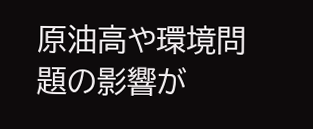原油高や環境問題の影響が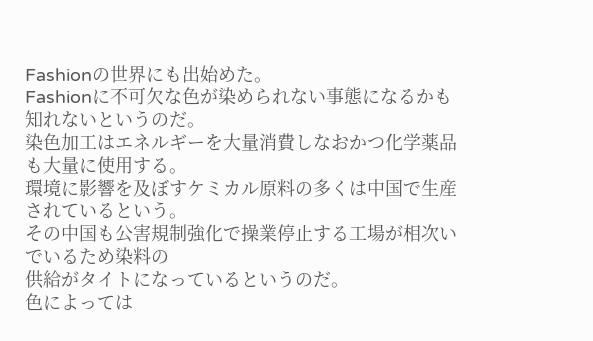Fashionの世界にも出始めた。
Fashionに不可欠な色が染められない事態になるかも知れないというのだ。
染色加工はエネルギーを大量消費しなおかつ化学薬品も大量に使用する。
環境に影響を及ぼすケミカル原料の多くは中国で生産されているという。
その中国も公害規制強化で操業停止する工場が相次いでいるため染料の
供給がタイトになっているというのだ。
色によっては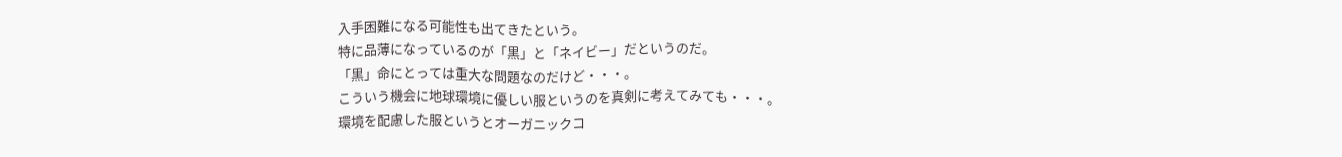入手困難になる可能性も出てきたという。
特に品薄になっているのが「黒」と「ネイビー」だというのだ。
「黒」命にとっては重大な問題なのだけど・・・。
こういう機会に地球環境に優しい服というのを真剣に考えてみても・・・。
環境を配慮した服というとオーガニックコ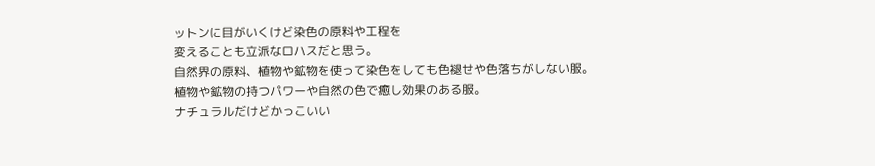ットンに目がいくけど染色の原料や工程を
変えることも立派なロハスだと思う。
自然界の原料、植物や鉱物を使って染色をしても色褪せや色落ちがしない服。
植物や鉱物の持つパワーや自然の色で癒し効果のある服。
ナチュラルだけどかっこいい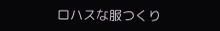ロハスな服つくり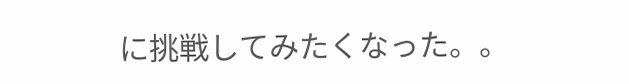に挑戦してみたくなった。。